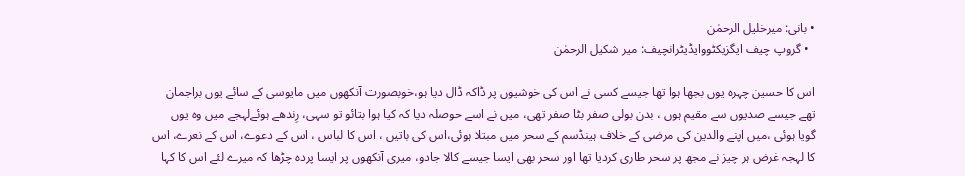• بانی: میرخلیل الرحمٰن
  • گروپ چیف ایگزیکٹووایڈیٹرانچیف: میر شکیل الرحمٰن

اس کا حسین چہرہ یوں بجھا ہوا تھا جیسے کسی نے اس کی خوشیوں پر ڈاکہ ڈال دیا ہو،خوبصورت آنکھوں میں مایوسی کے سائے یوں براجمان تھے جیسے صدیوں سے مقیم ہوں ، بدن بولی صفر بٹا صفر تھی، میں نے اسے حوصلہ دیا کہ کیا ہوا بتائو تو سہی، رِندھے ہوئےلہجے میں وہ یوں گویا ہوئی ،میں اپنے والدین کی مرضی کے خلاف ہینڈسم کے سحر میں مبتلا ہوئی،اس کی باتیں ، اس کا لباس ، اس کے دعوے، اس کے نعرے، اس کا لہجہ غرض ہر چیز نے مجھ پر سحر طاری کردیا تھا اور سحر بھی ایسا جیسے کالا جادو، میری آنکھوں پر ایسا پردہ چڑھا کہ میرے لئے اس کا کہا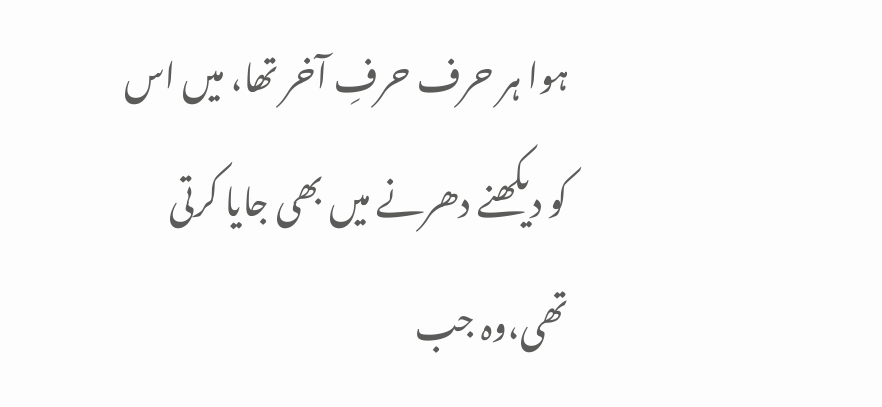ہوا ہر حرف حرفِ آخر تھا، میں اس کو دیکھنے دھرنے میں بھی جایا کرتی تھی،وہ جب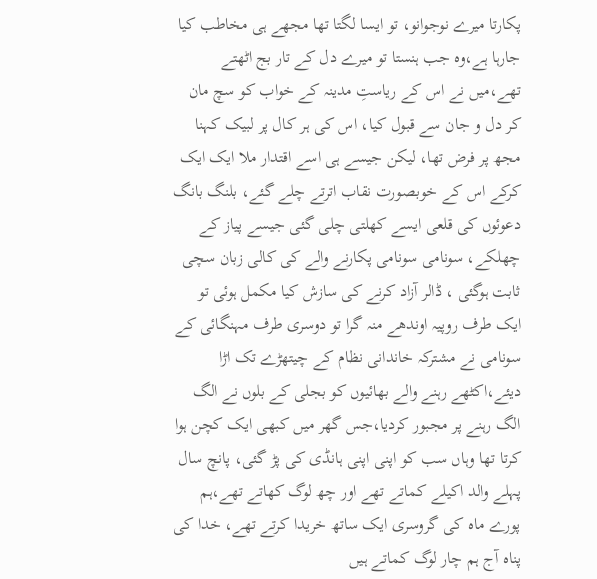پکارتا میرے نوجوانو، تو ایسا لگتا تھا مجھے ہی مخاطب کیا جارہا ہے،وہ جب ہنستا تو میرے دل کے تار بج اٹھتے تھے،میں نے اس کے ریاستِ مدینہ کے خواب کو سچ مان کر دل و جان سے قبول کیا، اس کی ہر کال پر لبیک کہنا مجھ پر فرض تھا، لیکن جیسے ہی اسے اقتدار ملا ایک ایک کرکے اس کے خوبصورت نقاب اترتے چلے گئے، بلنگ بانگ دعوئوں کی قلعی ایسے کھلتی چلی گئی جیسے پیاز کے چھلکے، سونامی سونامی پکارنے والے کی کالی زبان سچی ثابت ہوگئی ، ڈالر آزاد کرنے کی سازش کیا مکمل ہوئی تو ایک طرف روپیہ اوندھے منہ گرا تو دوسری طرف مہنگائی کے سونامی نے مشترکہ خاندانی نظام کے چیتھڑے تک اڑا دیئے،اکٹھے رہنے والے بھائیوں کو بجلی کے بلوں نے الگ الگ رہنے پر مجبور کردیا،جس گھر میں کبھی ایک کچن ہوا کرتا تھا وہاں سب کو اپنی اپنی ہانڈی کی پڑ گئی، پانچ سال پہلے والد اکیلے کماتے تھے اور چھ لوگ کھاتے تھے،ہم پورے ماہ کی گروسری ایک ساتھ خریدا کرتے تھے، خدا کی پناہ آج ہم چار لوگ کماتے ہیں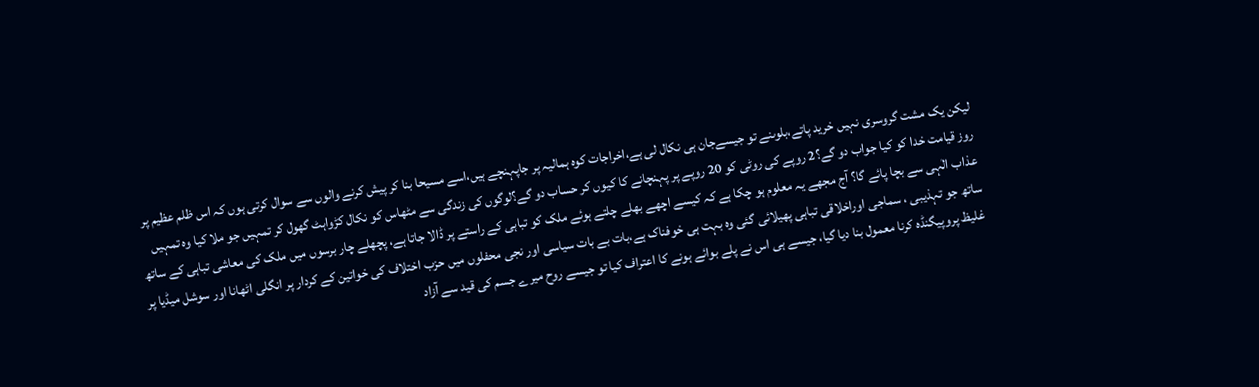لیکن یک مشت گروسری نہیں خرید پاتے،بلوںنے تو جیسےجان ہی نکال لی ہے،اخراجات کوہ ہمالیہ پر جاپہنچے ہیں،اسے مسیحا بنا کر پیش کرنے والوں سے سوال کرتی ہوں کہ اس ظلم عظیم پر روز قیامت خدا کو کیا جواب دو گے؟2 روپے کی روٹی کو 20 روپے پر پہنچانے کا کیوں کر حساب دو گے؟لوگوں کی زندگی سے مٹھاس کو نکال کڑواہٹ گھول کر تمہیں جو ملا کیا وہ تمہیں عذاب الٰہی سے بچا پائے گا؟ آج مجھے یہ معلوم ہو چکا ہے کہ کیسے اچھے بھلے چلتے ہوئے ملک کو تباہی کے راستے پر ڈالا جاتا ہے، پچھلے چار برسوں میں ملک کی معاشی تباہی کے ساتھ ساتھ جو تہذیبی ، سماجی اوراخلاقی تباہی پھیلائی گئی وہ بہت ہی خوفناک ہے،بات بے بات سیاسی اور نجی محفلوں میں حزب اختلاف کی خواتین کے کردار پر انگلی اٹھانا اور سوشل میڈیا پر غلیظ پروپیگنڈہ کرنا معمول بنا دیا گیا، جیسے ہی اس نے پلے بوائے ہونے کا اعتراف کیا تو جیسے روح میرے جسم کی قید سے آزاد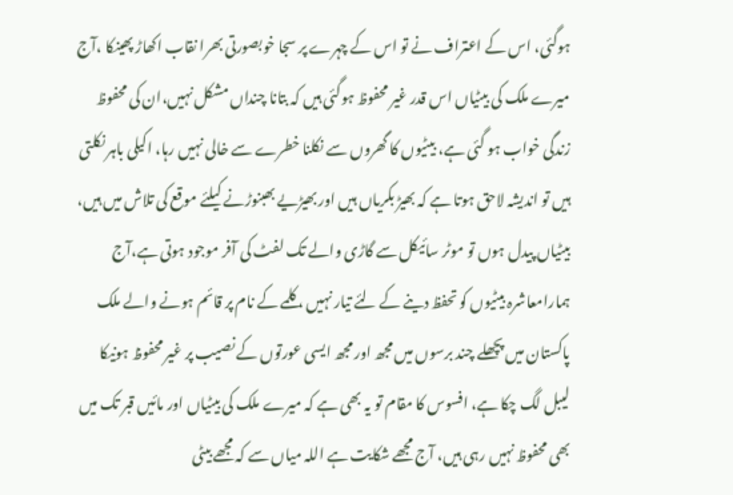ہوگئی، اس کے اعتراف نے تو اس کے چہرے پر سجا خوبصورتی بھرا نقاب اکھاڑ پھینکا ،آج میرے ملک کی بیٹیاں اس قدر غیر محفوظ ہوگئی ہیں کہ بتانا چنداں مشکل نہیں،ان کی محفوظ زندگی خواب ہو گئی ہے، بیٹیوں کا گھروں سے نکلنا خطرے سے خالی نہیں رہا، اکیلی باہر نکلتی ہیں تو اندیشہ لاحق ہوتا ہے کہ بھیڑ بکریاں ہیں اور بھیڑیے بھبنوڑنے کیلئے موقع کی تلاش میں ہیں، بیٹیاں پیدل ہوں تو موٹر سائیکل سے گاڑی والے تک لفٹ کی آفر موجود ہوتی ہے،آج ہمارامعاشرہ بیٹیوں کو تحفظ دینے کے لئے تیار نہیں ، کلمے کے نام پر قائم ہونے والے ملک پاکستان میں پچھلے چند برسوں میں مجھ اور مجھ ایسی عورتوں کے نصیب پر غیر محفوظ ہونیکا لیبل لگ چکا ہے، افسوس کا مقام تو یہ بھی ہے کہ میرے ملک کی بیٹیاں اور مائیں قبر تک میں بھی محفوظ نہیں رہی ہیں، آج مجھے شکایت ہے اللہ میاں سے کہ مجھے بیٹی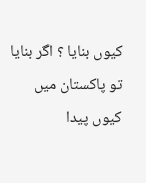کیوں بنایا ؟ اگر بنایا تو پاکستان میں کیوں پیدا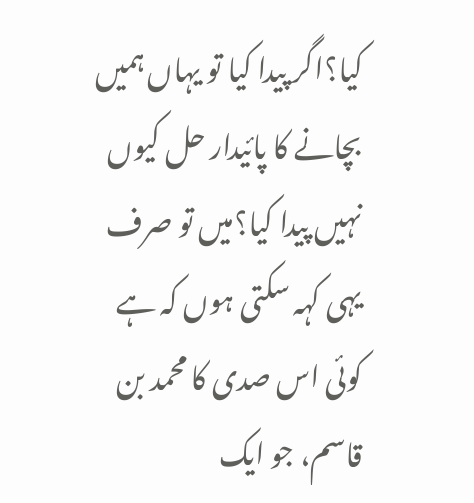کیا؟اگر پیدا کیا تو یہاں ہمیں بچانے کا پائیدار حل کیوں نہیں پیدا کیا؟میں تو صرف یہی کہہ سکتی ہوں کہ ہے کوئی اس صدی کا محمد بن قاسم، جو ایک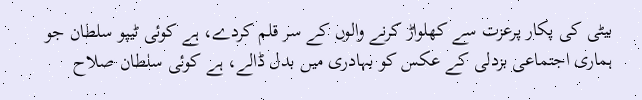بیٹی کی پکار پرعزت سے کھلواڑ کرنے والوں کے سر قلم کردے، ہے کوئی ٹیپو سلطان جو ہماری اجتماعی بزدلی کے عکس کو بہادری میں بدل ڈالے، ہے کوئی سلطان صلاح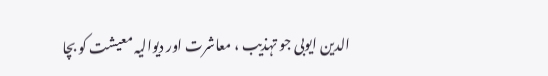الدین ایوبی جو تہذیب ، معاشرت اور دیوالیہ معیشت کو بچا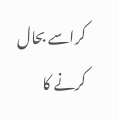کراسے بحال کرنے کا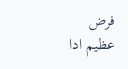فرض عظیم ادا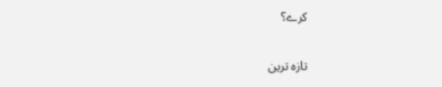کرے؟

تازہ ترین